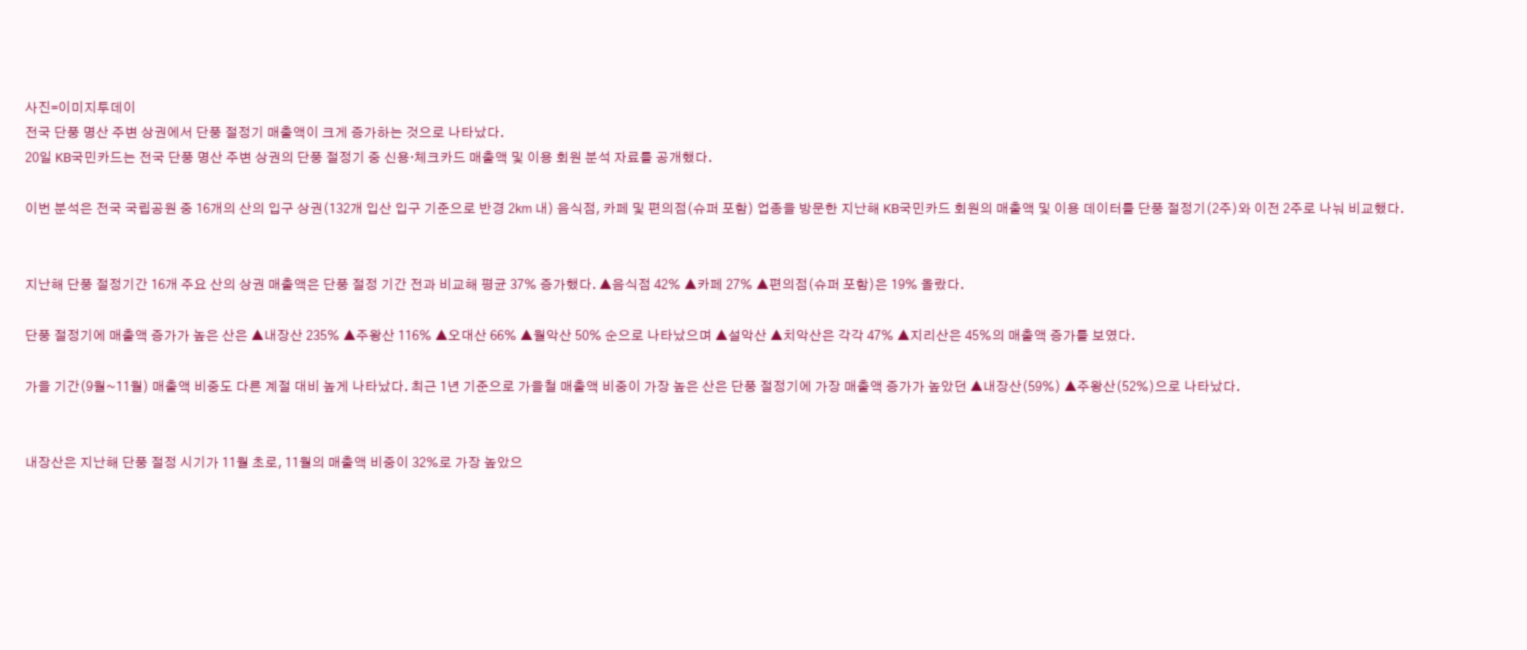사진=이미지투데이
전국 단풍 명산 주변 상권에서 단풍 절정기 매출액이 크게 증가하는 것으로 나타났다.
20일 KB국민카드는 전국 단풍 명산 주변 상권의 단풍 절정기 중 신용·체크카드 매출액 및 이용 회원 분석 자료를 공개했다.

이번 분석은 전국 국립공원 중 16개의 산의 입구 상권(132개 입산 입구 기준으로 반경 2㎞ 내) 음식점, 카페 및 편의점(슈퍼 포함) 업종을 방문한 지난해 KB국민카드 회원의 매출액 및 이용 데이터를 단풍 절정기(2주)와 이전 2주로 나눠 비교했다.


지난해 단풍 절정기간 16개 주요 산의 상권 매출액은 단풍 절정 기간 전과 비교해 평균 37% 증가했다. ▲음식점 42% ▲카페 27% ▲편의점(슈퍼 포함)은 19% 올랐다.

단풍 절정기에 매출액 증가가 높은 산은 ▲내장산 235% ▲주왕산 116% ▲오대산 66% ▲월악산 50% 순으로 나타났으며 ▲설악산 ▲치악산은 각각 47% ▲지리산은 45%의 매출액 증가를 보였다.

가을 기간(9월~11월) 매출액 비중도 다른 계절 대비 높게 나타났다. 최근 1년 기준으로 가을철 매출액 비중이 가장 높은 산은 단풍 절정기에 가장 매출액 증가가 높았던 ▲내장산(59%) ▲주왕산(52%)으로 나타났다.


내장산은 지난해 단풍 절정 시기가 11월 초로, 11월의 매출액 비중이 32%로 가장 높았으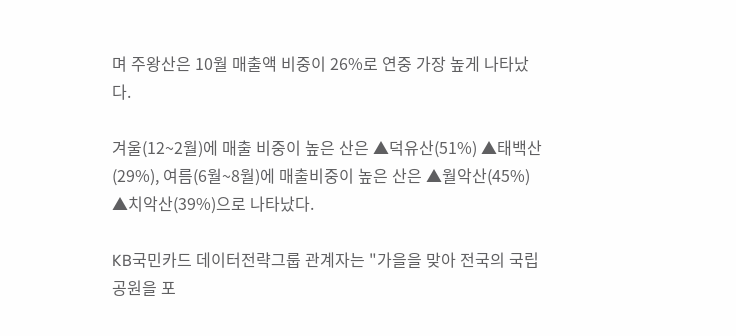며 주왕산은 10월 매출액 비중이 26%로 연중 가장 높게 나타났다.

겨울(12~2월)에 매출 비중이 높은 산은 ▲덕유산(51%) ▲태백산(29%), 여름(6월~8월)에 매출비중이 높은 산은 ▲월악산(45%) ▲치악산(39%)으로 나타났다.

KB국민카드 데이터전략그룹 관계자는 "가을을 맞아 전국의 국립공원을 포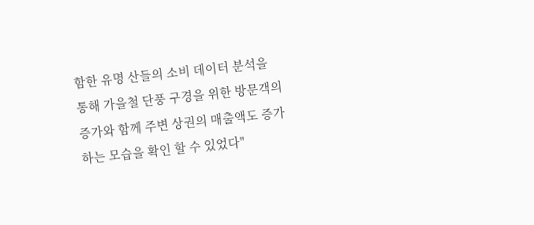함한 유명 산들의 소비 데이터 분석을 통해 가을철 단풍 구경을 위한 방문객의 증가와 함께 주변 상권의 매출액도 증가하는 모습을 확인 할 수 있었다"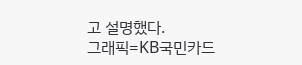고 설명했다.
그래픽=KB국민카드